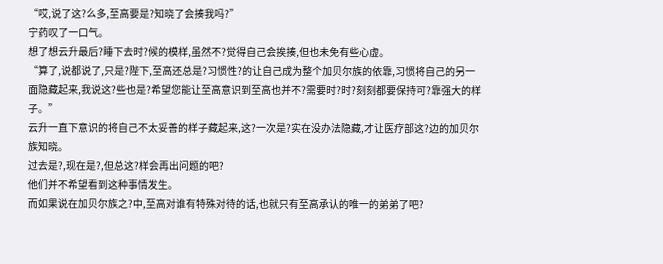“哎,说了这?么多,至高要是?知晓了会揍我吗?”
宁药叹了一口气。
想了想云升最后?睡下去时?候的模样,虽然不?觉得自己会挨揍,但也未免有些心虚。
“算了,说都说了,只是?陛下,至高还总是?习惯性?的让自己成为整个加贝尔族的依靠,习惯将自己的另一面隐藏起来,我说这?些也是?希望您能让至高意识到至高也并不?需要时?时?刻刻都要保持可?靠强大的样子。”
云升一直下意识的将自己不太妥善的样子藏起来,这?一次是?实在没办法隐藏,才让医疗部这?边的加贝尔族知晓。
过去是?,现在是?,但总这?样会再出问题的吧?
他们并不希望看到这种事情发生。
而如果说在加贝尔族之?中,至高对谁有特殊对待的话,也就只有至高承认的唯一的弟弟了吧?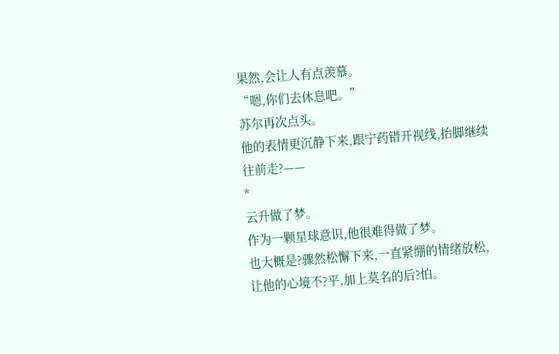果然,会让人有点羡慕。
“嗯,你们去休息吧。”
苏尔再次点头。
他的表情更沉静下来,跟宁药错开视线,抬脚继续往前走?——
*
云升做了梦。
作为一颗星球意识,他很难得做了梦。
也大概是?骤然松懈下来,一直紧绷的情绪放松,让他的心境不?平,加上莫名的后?怕。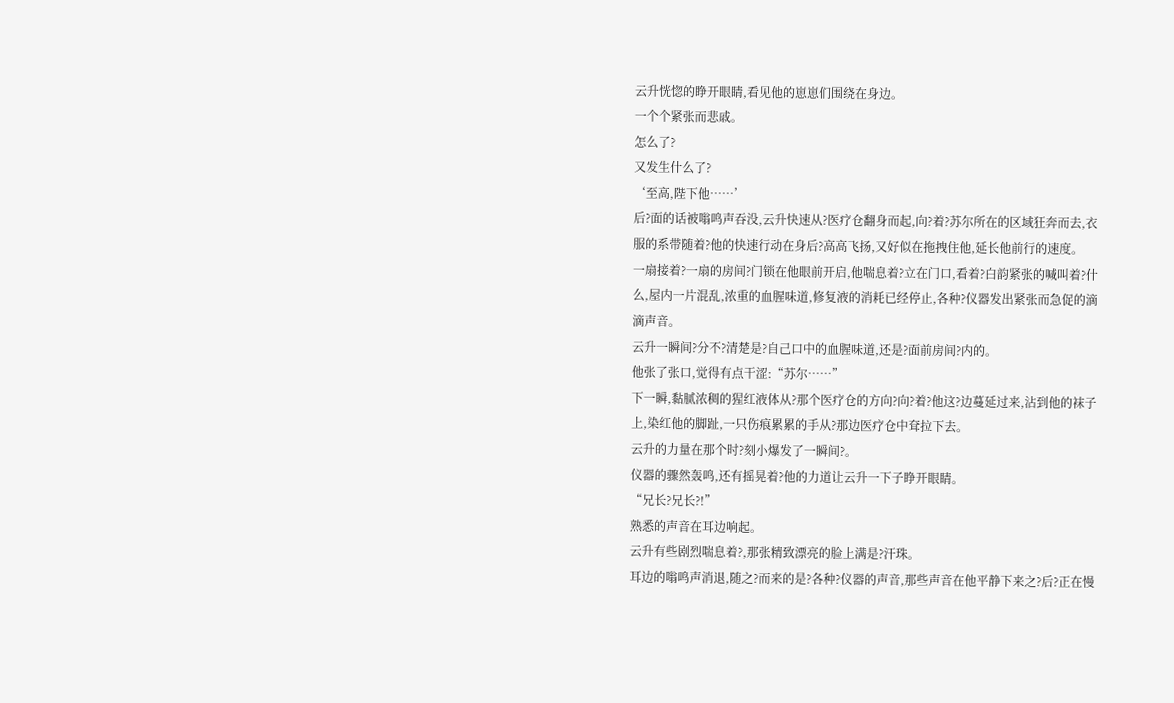云升恍惚的睁开眼睛,看见他的崽崽们围绕在身边。
一个个紧张而悲戚。
怎么了?
又发生什么了?
‘至高,陛下他……’
后?面的话被嗡鸣声吞没,云升快速从?医疗仓翻身而起,向?着?苏尔所在的区域狂奔而去,衣服的系带随着?他的快速行动在身后?高高飞扬,又好似在拖拽住他,延长他前行的速度。
一扇接着?一扇的房间?门锁在他眼前开启,他喘息着?立在门口,看着?白韵紧张的喊叫着?什么,屋内一片混乱,浓重的血腥味道,修复液的消耗已经停止,各种?仪器发出紧张而急促的滴滴声音。
云升一瞬间?分不?清楚是?自己口中的血腥味道,还是?面前房间?内的。
他张了张口,觉得有点干涩:“苏尔……”
下一瞬,黏腻浓稠的猩红液体从?那个医疗仓的方向?向?着?他这?边蔓延过来,沾到他的袜子上,染红他的脚趾,一只伤痕累累的手从?那边医疗仓中耷拉下去。
云升的力量在那个时?刻小爆发了一瞬间?。
仪器的骤然轰鸣,还有摇晃着?他的力道让云升一下子睁开眼睛。
“兄长?兄长?!”
熟悉的声音在耳边响起。
云升有些剧烈喘息着?,那张精致漂亮的脸上满是?汗珠。
耳边的嗡鸣声消退,随之?而来的是?各种?仪器的声音,那些声音在他平静下来之?后?正在慢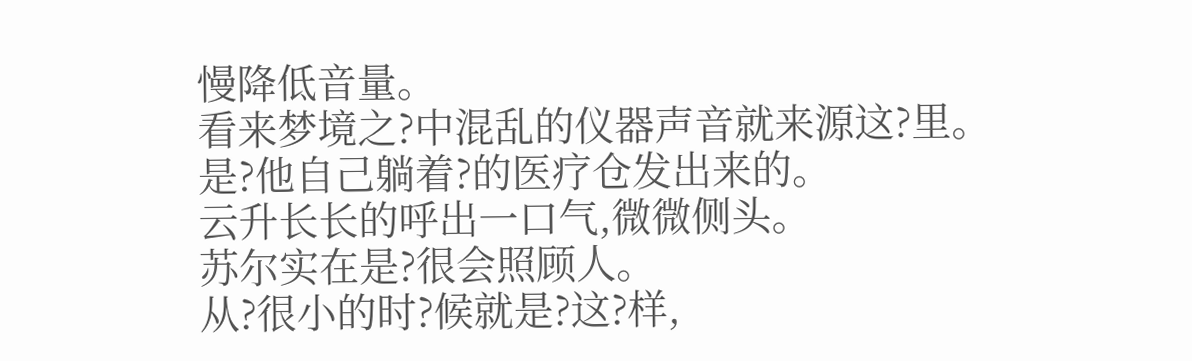慢降低音量。
看来梦境之?中混乱的仪器声音就来源这?里。
是?他自己躺着?的医疗仓发出来的。
云升长长的呼出一口气,微微侧头。
苏尔实在是?很会照顾人。
从?很小的时?候就是?这?样,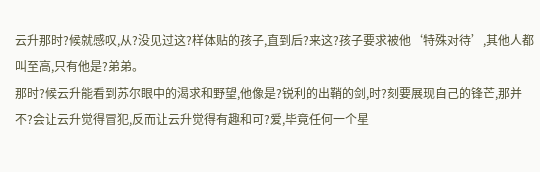云升那时?候就感叹,从?没见过这?样体贴的孩子,直到后?来这?孩子要求被他‘特殊对待’,其他人都叫至高,只有他是?弟弟。
那时?候云升能看到苏尔眼中的渴求和野望,他像是?锐利的出鞘的剑,时?刻要展现自己的锋芒,那并不?会让云升觉得冒犯,反而让云升觉得有趣和可?爱,毕竟任何一个星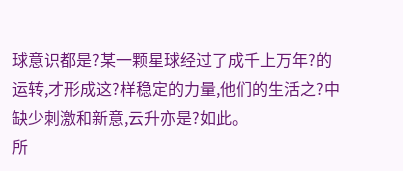球意识都是?某一颗星球经过了成千上万年?的运转,才形成这?样稳定的力量,他们的生活之?中缺少刺激和新意,云升亦是?如此。
所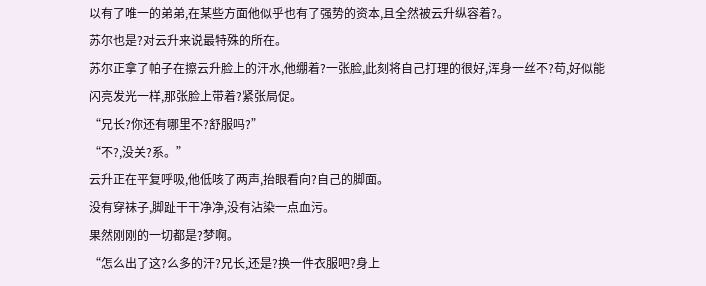以有了唯一的弟弟,在某些方面他似乎也有了强势的资本,且全然被云升纵容着?。
苏尔也是?对云升来说最特殊的所在。
苏尔正拿了帕子在擦云升脸上的汗水,他绷着?一张脸,此刻将自己打理的很好,浑身一丝不?苟,好似能闪亮发光一样,那张脸上带着?紧张局促。
“兄长?你还有哪里不?舒服吗?”
“不?,没关?系。”
云升正在平复呼吸,他低咳了两声,抬眼看向?自己的脚面。
没有穿袜子,脚趾干干净净,没有沾染一点血污。
果然刚刚的一切都是?梦啊。
“怎么出了这?么多的汗?兄长,还是?换一件衣服吧?身上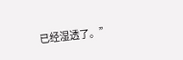已经湿透了。”